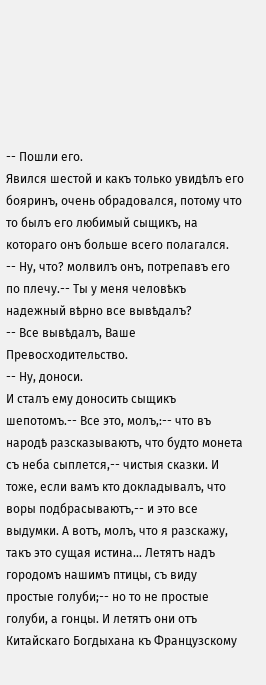-- Пошли его.
Явился шестой и какъ только увидѣлъ его бояринъ, очень обрадовался, потому что то былъ его любимый сыщикъ, на котораго онъ больше всего полагался.
-- Ну, что? молвилъ онъ, потрепавъ его по плечу.-- Ты у меня человѣкъ надежный вѣрно все вывѣдалъ?
-- Все вывѣдалъ, Ваше Превосходительство.
-- Ну, доноси.
И сталъ ему доносить сыщикъ шепотомъ.-- Все это, молъ,:-- что въ народѣ разсказываютъ, что будто монета съ неба сыплется,-- чистыя сказки. И тоже, если вамъ кто докладывалъ, что воры подбрасываютъ,-- и это все выдумки. А вотъ, молъ, что я разскажу, такъ это сущая истина... Летятъ надъ городомъ нашимъ птицы, съ виду простые голуби;-- но то не простые голуби, а гонцы. И летятъ они отъ Китайскаго Богдыхана къ Французскому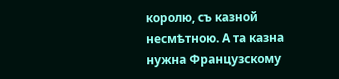королю, съ казной несмѣтною. А та казна нужна Французскому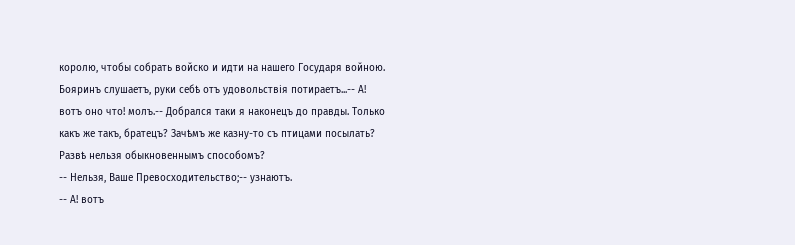королю, чтобы собрать войско и идти на нашего Государя войною.
Бояринъ слушаетъ, руки себѣ отъ удовольствія потираетъ...-- А! вотъ оно что! молъ.-- Добрался таки я наконецъ до правды. Только какъ же такъ, братецъ? Зачѣмъ же казну-то съ птицами посылать? Развѣ нельзя обыкновеннымъ способомъ?
-- Нельзя, Ваше Превосходительство;-- узнаютъ.
-- А! вотъ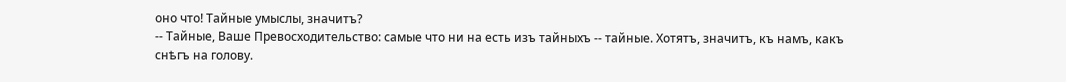оно что! Тайные умыслы, значитъ?
-- Тайные, Ваше Превосходительство: самые что ни на есть изъ тайныхъ -- тайные. Хотятъ, значитъ, къ намъ, какъ снѣгъ на голову.